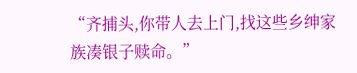“齐捕头,你带人去上门,找这些乡绅家族凑银子赎命。”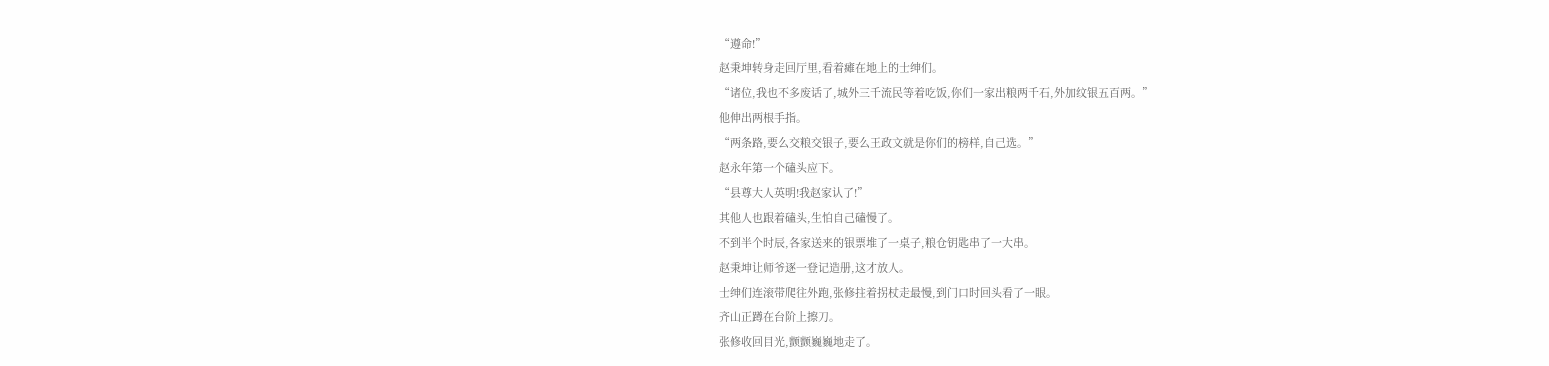“遵命!”
赵秉坤转身走回厅里,看着瘫在地上的士绅们。
“诸位,我也不多废话了,城外三千流民等着吃饭,你们一家出粮两千石,外加纹银五百两。”
他伸出两根手指。
“两条路,要么交粮交银子,要么王政文就是你们的榜样,自己选。”
赵永年第一个磕头应下。
“县尊大人英明!我赵家认了!”
其他人也跟着磕头,生怕自己磕慢了。
不到半个时辰,各家送来的银票堆了一桌子,粮仓钥匙串了一大串。
赵秉坤让师爷逐一登记造册,这才放人。
士绅们连滚带爬往外跑,张修拄着拐杖走最慢,到门口时回头看了一眼。
齐山正蹲在台阶上擦刀。
张修收回目光,颤颤巍巍地走了。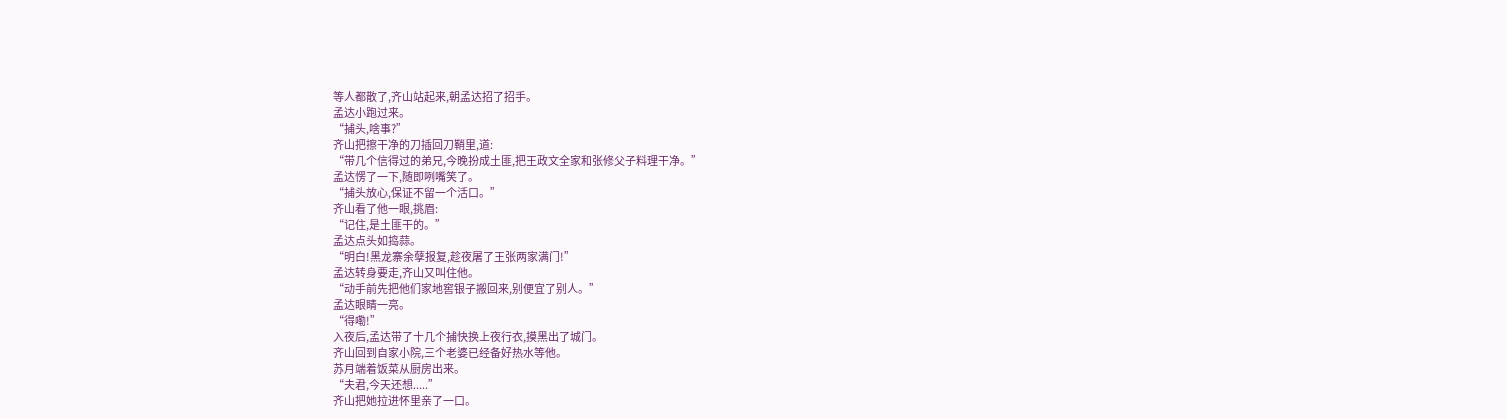等人都散了,齐山站起来,朝孟达招了招手。
孟达小跑过来。
“捕头,啥事?”
齐山把擦干净的刀插回刀鞘里,道:
“带几个信得过的弟兄,今晚扮成土匪,把王政文全家和张修父子料理干净。”
孟达愣了一下,随即咧嘴笑了。
“捕头放心,保证不留一个活口。”
齐山看了他一眼,挑眉:
“记住,是土匪干的。”
孟达点头如捣蒜。
“明白!黑龙寨余孽报复,趁夜屠了王张两家满门!”
孟达转身要走,齐山又叫住他。
“动手前先把他们家地窖银子搬回来,别便宜了别人。”
孟达眼睛一亮。
“得嘞!”
入夜后,孟达带了十几个捕快换上夜行衣,摸黑出了城门。
齐山回到自家小院,三个老婆已经备好热水等他。
苏月端着饭菜从厨房出来。
“夫君,今天还想.....”
齐山把她拉进怀里亲了一口。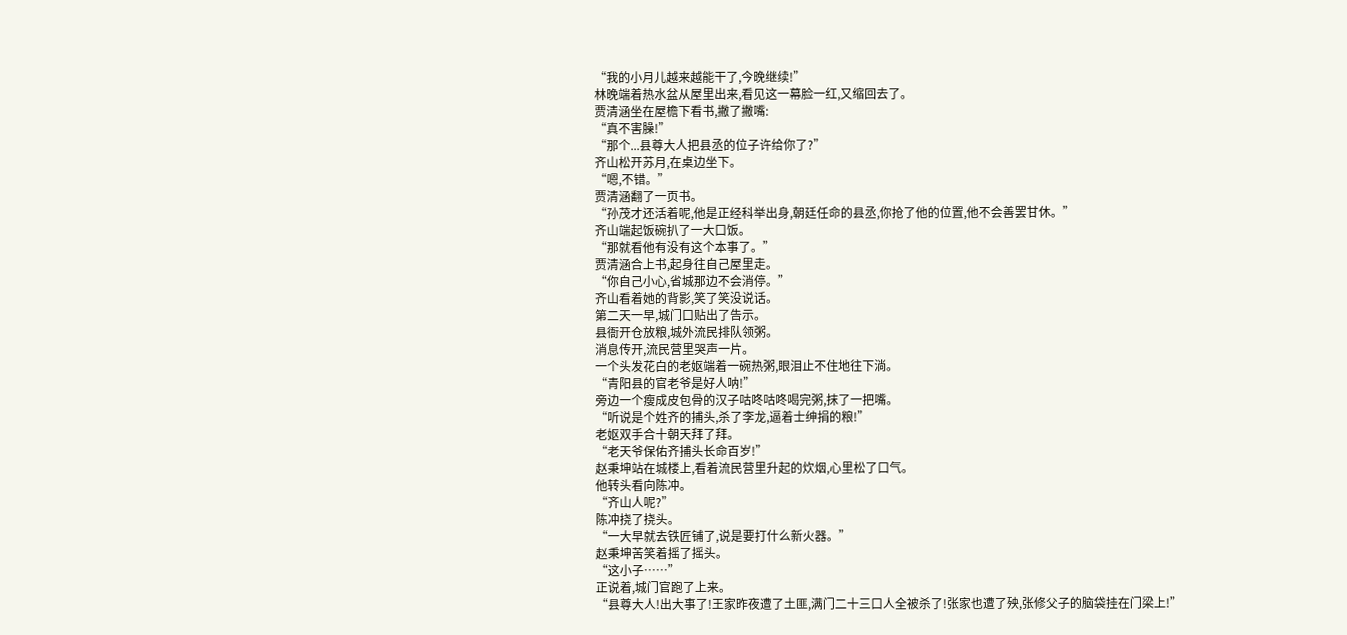“我的小月儿越来越能干了,今晚继续!”
林晚端着热水盆从屋里出来,看见这一幕脸一红,又缩回去了。
贾清涵坐在屋檐下看书,撇了撇嘴:
“真不害臊!”
“那个...县尊大人把县丞的位子许给你了?”
齐山松开苏月,在桌边坐下。
“嗯,不错。”
贾清涵翻了一页书。
“孙茂才还活着呢,他是正经科举出身,朝廷任命的县丞,你抢了他的位置,他不会善罢甘休。”
齐山端起饭碗扒了一大口饭。
“那就看他有没有这个本事了。”
贾清涵合上书,起身往自己屋里走。
“你自己小心,省城那边不会消停。”
齐山看着她的背影,笑了笑没说话。
第二天一早,城门口贴出了告示。
县衙开仓放粮,城外流民排队领粥。
消息传开,流民营里哭声一片。
一个头发花白的老妪端着一碗热粥,眼泪止不住地往下淌。
“青阳县的官老爷是好人呐!”
旁边一个瘦成皮包骨的汉子咕咚咕咚喝完粥,抹了一把嘴。
“听说是个姓齐的捕头,杀了李龙,逼着士绅捐的粮!”
老妪双手合十朝天拜了拜。
“老天爷保佑齐捕头长命百岁!”
赵秉坤站在城楼上,看着流民营里升起的炊烟,心里松了口气。
他转头看向陈冲。
“齐山人呢?”
陈冲挠了挠头。
“一大早就去铁匠铺了,说是要打什么新火器。”
赵秉坤苦笑着摇了摇头。
“这小子……”
正说着,城门官跑了上来。
“县尊大人!出大事了!王家昨夜遭了土匪,满门二十三口人全被杀了!张家也遭了殃,张修父子的脑袋挂在门梁上!”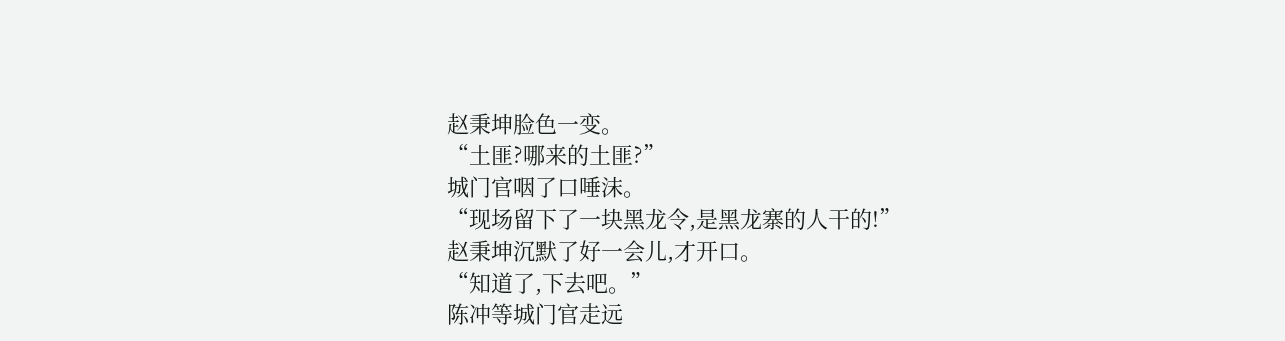赵秉坤脸色一变。
“土匪?哪来的土匪?”
城门官咽了口唾沫。
“现场留下了一块黑龙令,是黑龙寨的人干的!”
赵秉坤沉默了好一会儿,才开口。
“知道了,下去吧。”
陈冲等城门官走远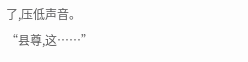了,压低声音。
“县尊,这……”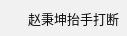赵秉坤抬手打断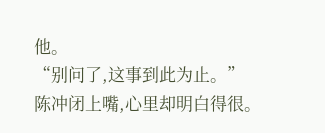他。
“别问了,这事到此为止。”
陈冲闭上嘴,心里却明白得很。